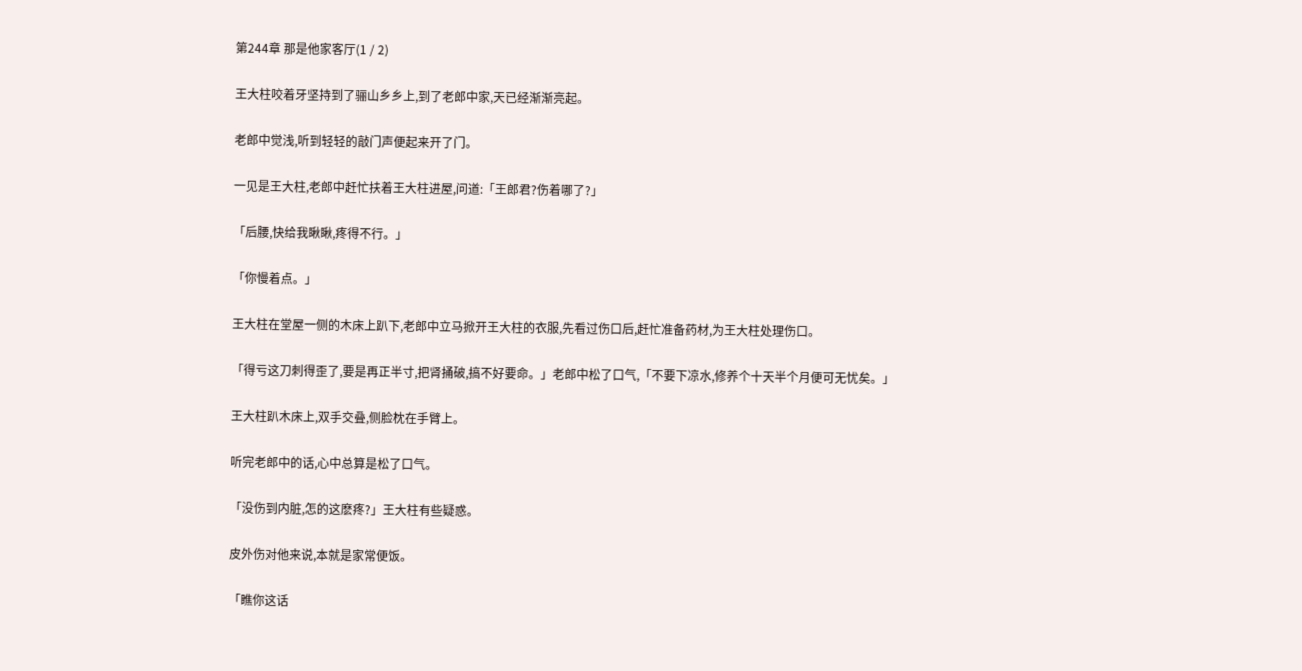第244章 那是他家客厅(1 / 2)

王大柱咬着牙坚持到了骊山乡乡上,到了老郎中家,天已经渐渐亮起。

老郎中觉浅,听到轻轻的敲门声便起来开了门。

一见是王大柱,老郎中赶忙扶着王大柱进屋,问道:「王郎君?伤着哪了?」

「后腰,快给我瞅瞅,疼得不行。」

「你慢着点。」

王大柱在堂屋一侧的木床上趴下,老郎中立马掀开王大柱的衣服,先看过伤口后,赶忙准备药材,为王大柱处理伤口。

「得亏这刀刺得歪了,要是再正半寸,把肾捅破,搞不好要命。」老郎中松了口气,「不要下凉水,修养个十天半个月便可无忧矣。」

王大柱趴木床上,双手交叠,侧脸枕在手臂上。

听完老郎中的话,心中总算是松了口气。

「没伤到内脏,怎的这麽疼?」王大柱有些疑惑。

皮外伤对他来说,本就是家常便饭。

「瞧你这话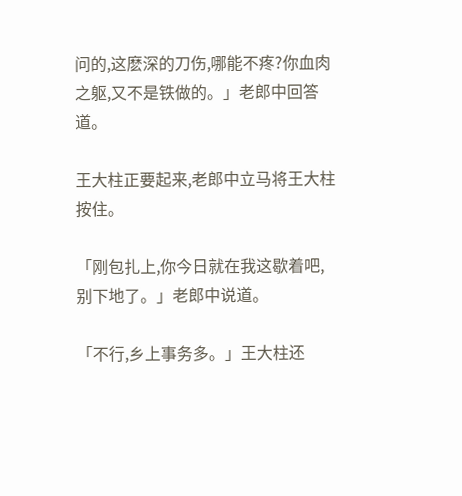问的,这麽深的刀伤,哪能不疼?你血肉之躯,又不是铁做的。」老郎中回答道。

王大柱正要起来,老郎中立马将王大柱按住。

「刚包扎上,你今日就在我这歇着吧,别下地了。」老郎中说道。

「不行,乡上事务多。」王大柱还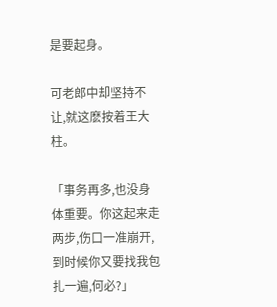是要起身。

可老郎中却坚持不让,就这麽按着王大柱。

「事务再多,也没身体重要。你这起来走两步,伤口一准崩开,到时候你又要找我包扎一遍,何必?」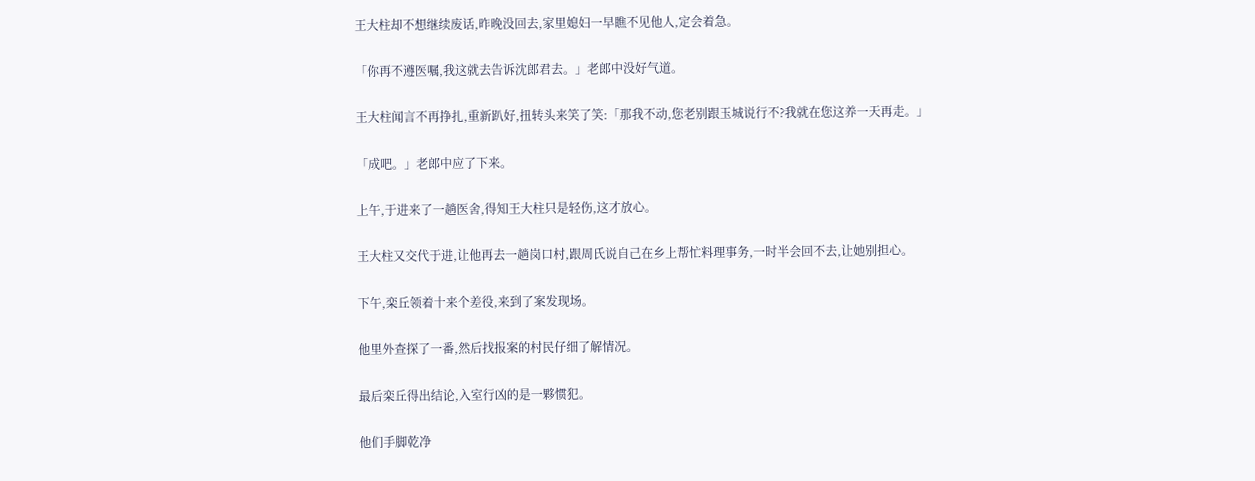王大柱却不想继续废话,昨晚没回去,家里媳妇一早瞧不见他人,定会着急。

「你再不遵医嘱,我这就去告诉沈郎君去。」老郎中没好气道。

王大柱闻言不再挣扎,重新趴好,扭转头来笑了笑:「那我不动,您老别跟玉城说行不?我就在您这养一天再走。」

「成吧。」老郎中应了下来。

上午,于进来了一趟医舍,得知王大柱只是轻伤,这才放心。

王大柱又交代于进,让他再去一趟岗口村,跟周氏说自己在乡上帮忙料理事务,一时半会回不去,让她别担心。

下午,栾丘领着十来个差役,来到了案发现场。

他里外查探了一番,然后找报案的村民仔细了解情况。

最后栾丘得出结论,入室行凶的是一夥惯犯。

他们手脚乾净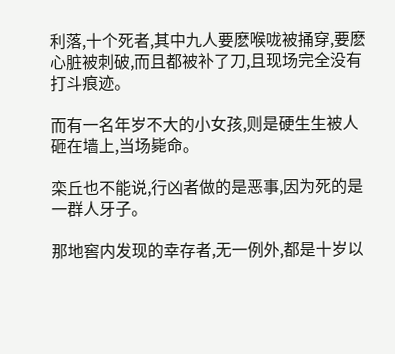利落,十个死者,其中九人要麽喉咙被捅穿,要麽心脏被刺破,而且都被补了刀,且现场完全没有打斗痕迹。

而有一名年岁不大的小女孩,则是硬生生被人砸在墙上,当场毙命。

栾丘也不能说,行凶者做的是恶事,因为死的是一群人牙子。

那地窖内发现的幸存者,无一例外,都是十岁以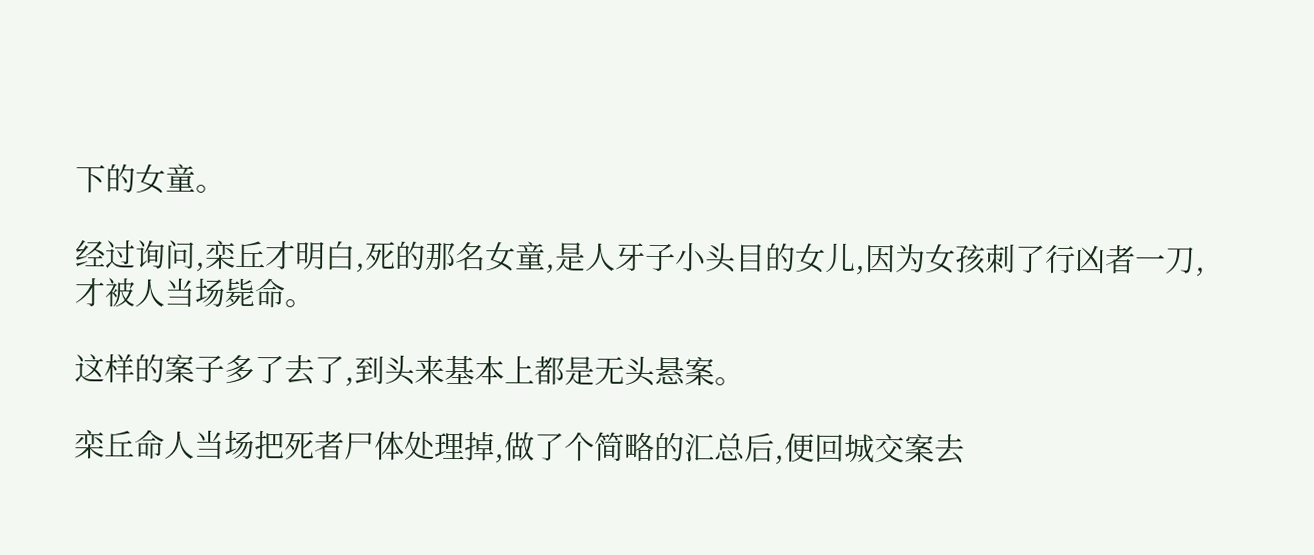下的女童。

经过询问,栾丘才明白,死的那名女童,是人牙子小头目的女儿,因为女孩刺了行凶者一刀,才被人当场毙命。

这样的案子多了去了,到头来基本上都是无头悬案。

栾丘命人当场把死者尸体处理掉,做了个简略的汇总后,便回城交案去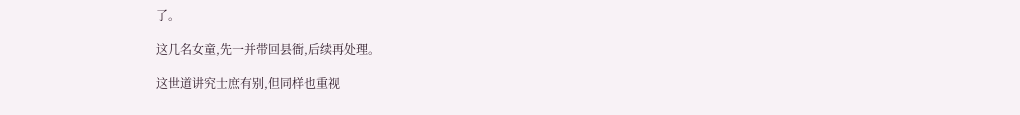了。

这几名女童,先一并带回县衙,后续再处理。

这世道讲究士庶有别,但同样也重视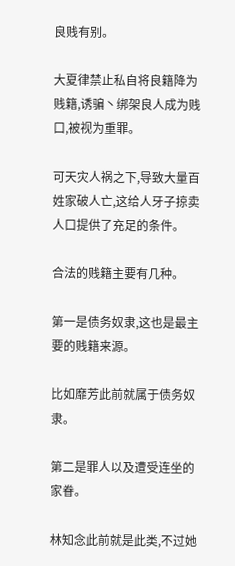良贱有别。

大夏律禁止私自将良籍降为贱籍,诱骗丶绑架良人成为贱口,被视为重罪。

可天灾人祸之下,导致大量百姓家破人亡,这给人牙子掠卖人口提供了充足的条件。

合法的贱籍主要有几种。

第一是债务奴隶,这也是最主要的贱籍来源。

比如靡芳此前就属于债务奴隶。

第二是罪人以及遭受连坐的家眷。

林知念此前就是此类,不过她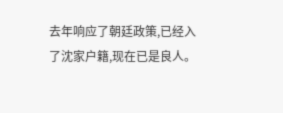去年响应了朝廷政策,已经入了沈家户籍,现在已是良人。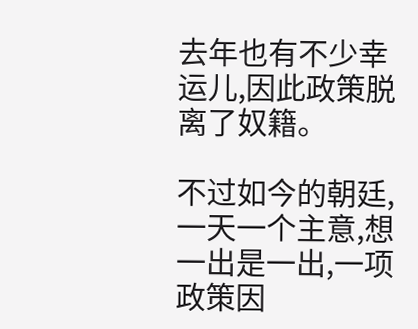去年也有不少幸运儿,因此政策脱离了奴籍。

不过如今的朝廷,一天一个主意,想一出是一出,一项政策因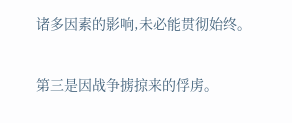诸多因素的影响,未必能贯彻始终。

第三是因战争掳掠来的俘虏。